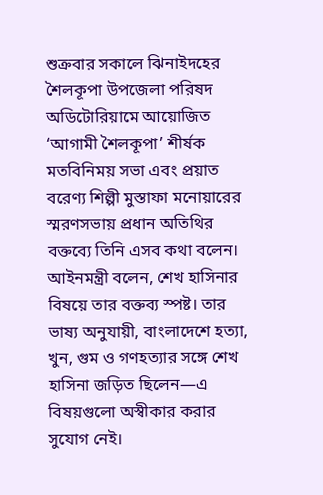শুক্রবার সকালে ঝিনাইদহের শৈলকূপা উপজেলা পরিষদ অডিটোরিয়ামে আয়োজিত ‘আগামী শৈলকূপা’ শীর্ষক মতবিনিময় সভা এবং প্রয়াত বরেণ্য শিল্পী মুস্তাফা মনোয়ারের স্মরণসভায় প্রধান অতিথির বক্তব্যে তিনি এসব কথা বলেন।
আইনমন্ত্রী বলেন, শেখ হাসিনার বিষয়ে তার বক্তব্য স্পষ্ট। তার ভাষ্য অনুযায়ী, বাংলাদেশে হত্যা, খুন, গুম ও গণহত্যার সঙ্গে শেখ হাসিনা জড়িত ছিলেন—এ বিষয়গুলো অস্বীকার করার সুযোগ নেই।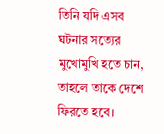তিনি যদি এসব ঘটনার সত্যের মুখোমুখি হতে চান, তাহলে তাকে দেশে ফিরতে হবে।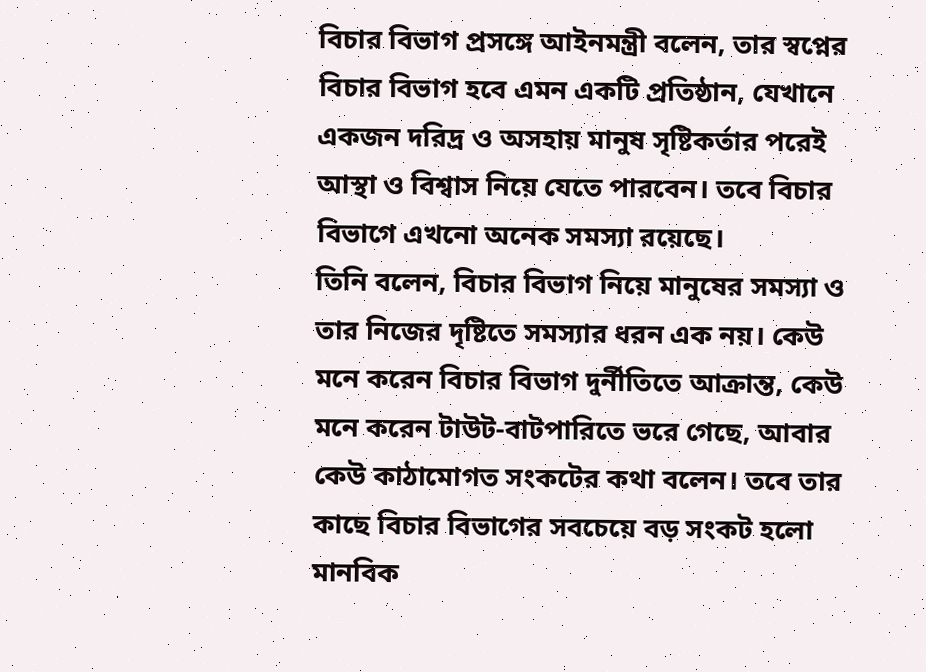বিচার বিভাগ প্রসঙ্গে আইনমন্ত্রী বলেন, তার স্বপ্নের বিচার বিভাগ হবে এমন একটি প্রতিষ্ঠান, যেখানে একজন দরিদ্র ও অসহায় মানুষ সৃষ্টিকর্তার পরেই আস্থা ও বিশ্বাস নিয়ে যেতে পারবেন। তবে বিচার বিভাগে এখনো অনেক সমস্যা রয়েছে।
তিনি বলেন, বিচার বিভাগ নিয়ে মানুষের সমস্যা ও তার নিজের দৃষ্টিতে সমস্যার ধরন এক নয়। কেউ মনে করেন বিচার বিভাগ দুর্নীতিতে আক্রান্ত, কেউ মনে করেন টাউট-বাটপারিতে ভরে গেছে, আবার কেউ কাঠামোগত সংকটের কথা বলেন। তবে তার কাছে বিচার বিভাগের সবচেয়ে বড় সংকট হলো মানবিক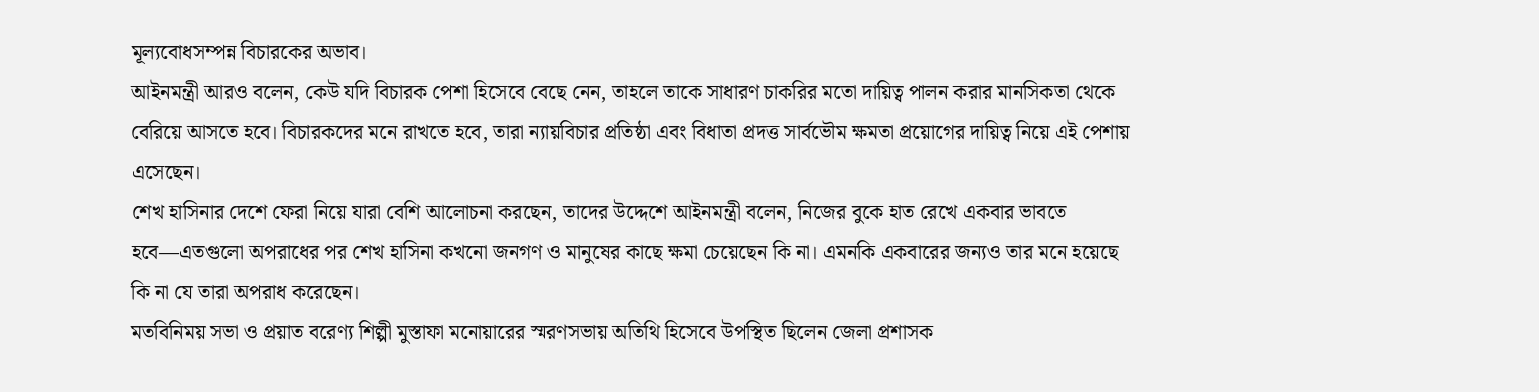মূল্যবোধসম্পন্ন বিচারকের অভাব।
আইনমন্ত্রী আরও বলেন, কেউ যদি বিচারক পেশা হিসেবে বেছে নেন, তাহলে তাকে সাধারণ চাকরির মতো দায়িত্ব পালন করার মানসিকতা থেকে বেরিয়ে আসতে হবে। বিচারকদের মনে রাখতে হবে, তারা ন্যায়বিচার প্রতিষ্ঠা এবং বিধাতা প্রদত্ত সার্বভৌম ক্ষমতা প্রয়োগের দায়িত্ব নিয়ে এই পেশায় এসেছেন।
শেখ হাসিনার দেশে ফেরা নিয়ে যারা বেশি আলোচনা করছেন, তাদের উদ্দেশে আইনমন্ত্রী বলেন, নিজের বুকে হাত রেখে একবার ভাবতে হবে—এতগুলো অপরাধের পর শেখ হাসিনা কখনো জনগণ ও মানুষের কাছে ক্ষমা চেয়েছেন কি না। এমনকি একবারের জন্যও তার মনে হয়েছে কি না যে তারা অপরাধ করেছেন।
মতবিনিময় সভা ও প্রয়াত বরেণ্য শিল্পী মুস্তাফা মনোয়ারের স্মরণসভায় অতিথি হিসেবে উপস্থিত ছিলেন জেলা প্রশাসক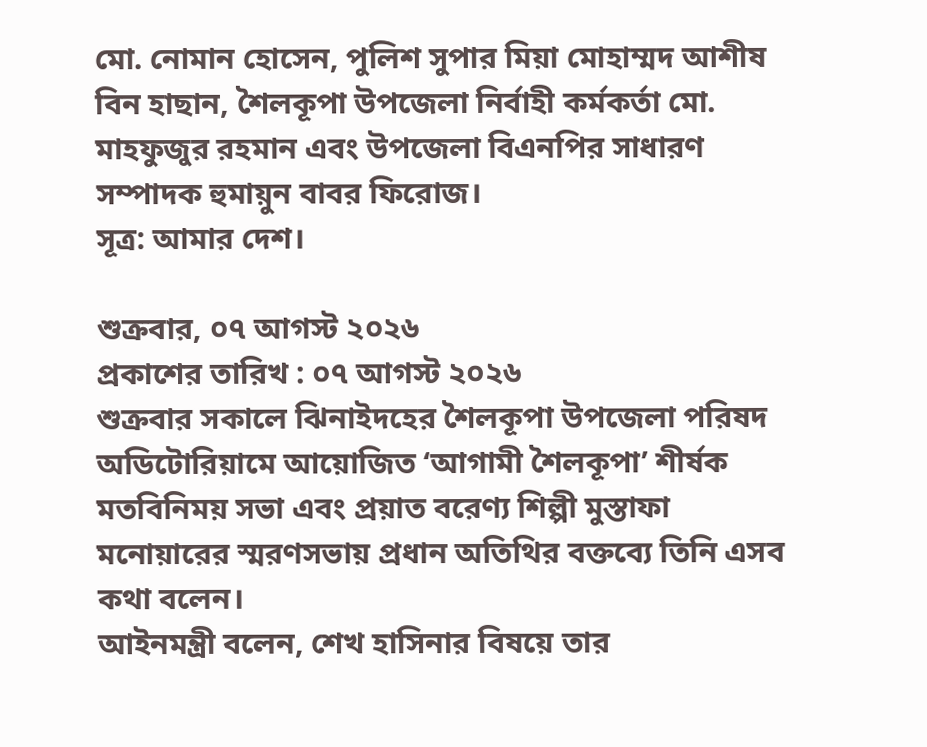মো. নোমান হোসেন, পুলিশ সুপার মিয়া মোহাম্মদ আশীষ বিন হাছান, শৈলকূপা উপজেলা নির্বাহী কর্মকর্তা মো. মাহফুজুর রহমান এবং উপজেলা বিএনপির সাধারণ সম্পাদক হুমায়ুন বাবর ফিরোজ।
সূত্র: আমার দেশ।

শুক্রবার, ০৭ আগস্ট ২০২৬
প্রকাশের তারিখ : ০৭ আগস্ট ২০২৬
শুক্রবার সকালে ঝিনাইদহের শৈলকূপা উপজেলা পরিষদ অডিটোরিয়ামে আয়োজিত ‘আগামী শৈলকূপা’ শীর্ষক মতবিনিময় সভা এবং প্রয়াত বরেণ্য শিল্পী মুস্তাফা মনোয়ারের স্মরণসভায় প্রধান অতিথির বক্তব্যে তিনি এসব কথা বলেন।
আইনমন্ত্রী বলেন, শেখ হাসিনার বিষয়ে তার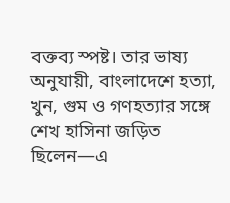বক্তব্য স্পষ্ট। তার ভাষ্য অনুযায়ী, বাংলাদেশে হত্যা, খুন, গুম ও গণহত্যার সঙ্গে শেখ হাসিনা জড়িত ছিলেন—এ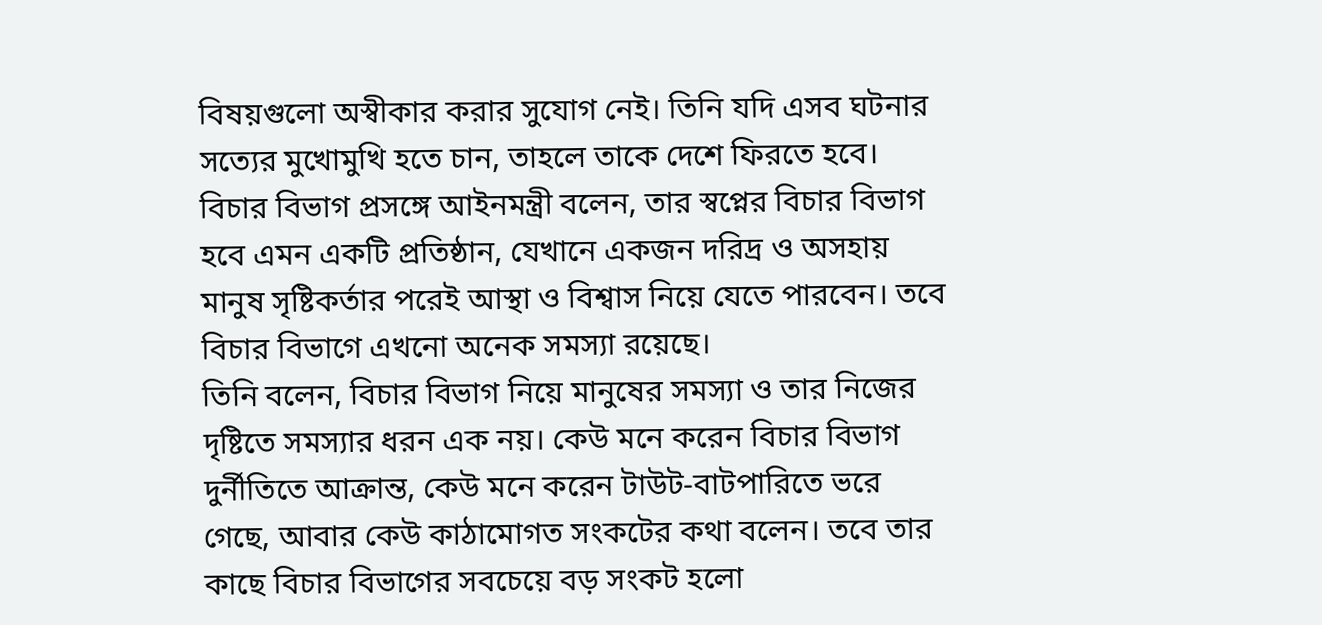বিষয়গুলো অস্বীকার করার সুযোগ নেই। তিনি যদি এসব ঘটনার সত্যের মুখোমুখি হতে চান, তাহলে তাকে দেশে ফিরতে হবে।
বিচার বিভাগ প্রসঙ্গে আইনমন্ত্রী বলেন, তার স্বপ্নের বিচার বিভাগ হবে এমন একটি প্রতিষ্ঠান, যেখানে একজন দরিদ্র ও অসহায় মানুষ সৃষ্টিকর্তার পরেই আস্থা ও বিশ্বাস নিয়ে যেতে পারবেন। তবে বিচার বিভাগে এখনো অনেক সমস্যা রয়েছে।
তিনি বলেন, বিচার বিভাগ নিয়ে মানুষের সমস্যা ও তার নিজের দৃষ্টিতে সমস্যার ধরন এক নয়। কেউ মনে করেন বিচার বিভাগ দুর্নীতিতে আক্রান্ত, কেউ মনে করেন টাউট-বাটপারিতে ভরে গেছে, আবার কেউ কাঠামোগত সংকটের কথা বলেন। তবে তার কাছে বিচার বিভাগের সবচেয়ে বড় সংকট হলো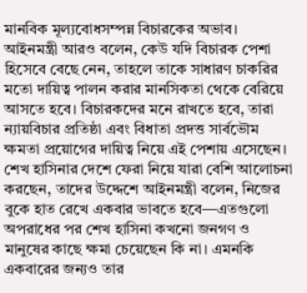মানবিক মূল্যবোধসম্পন্ন বিচারকের অভাব।
আইনমন্ত্রী আরও বলেন, কেউ যদি বিচারক পেশা হিসেবে বেছে নেন, তাহলে তাকে সাধারণ চাকরির মতো দায়িত্ব পালন করার মানসিকতা থেকে বেরিয়ে আসতে হবে। বিচারকদের মনে রাখতে হবে, তারা ন্যায়বিচার প্রতিষ্ঠা এবং বিধাতা প্রদত্ত সার্বভৌম ক্ষমতা প্রয়োগের দায়িত্ব নিয়ে এই পেশায় এসেছেন।
শেখ হাসিনার দেশে ফেরা নিয়ে যারা বেশি আলোচনা করছেন, তাদের উদ্দেশে আইনমন্ত্রী বলেন, নিজের বুকে হাত রেখে একবার ভাবতে হবে—এতগুলো অপরাধের পর শেখ হাসিনা কখনো জনগণ ও মানুষের কাছে ক্ষমা চেয়েছেন কি না। এমনকি একবারের জন্যও তার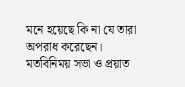মনে হয়েছে কি না যে তারা অপরাধ করেছেন।
মতবিনিময় সভা ও প্রয়াত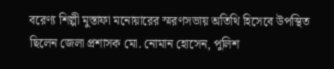বরেণ্য শিল্পী মুস্তাফা মনোয়ারের স্মরণসভায় অতিথি হিসেবে উপস্থিত ছিলেন জেলা প্রশাসক মো. নোমান হোসেন, পুলিশ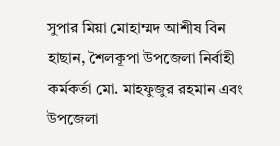সুপার মিয়া মোহাম্মদ আশীষ বিন হাছান, শৈলকূপা উপজেলা নির্বাহী কর্মকর্তা মো. মাহফুজুর রহমান এবং উপজেলা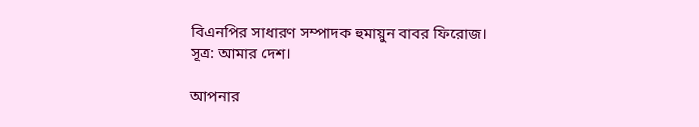বিএনপির সাধারণ সম্পাদক হুমায়ুন বাবর ফিরোজ।
সূত্র: আমার দেশ।

আপনার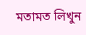মতামত লিখুন